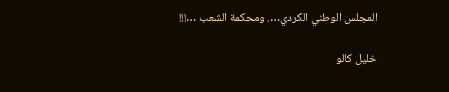المجلس الوطني الكردي…. ومحكمة الشعب …!!!

خليل كالو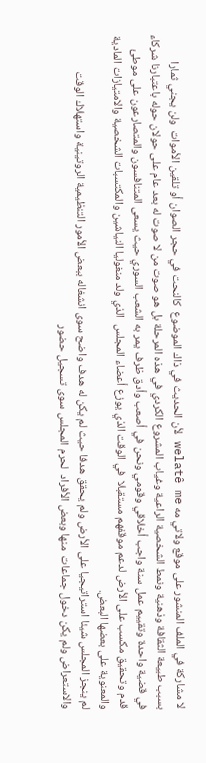لا مشاركة في الملف المنشور على موقع ولاتي مه welatê me لأن الحديث في ذاك الموضوع  كالنحت في حجر الصوان أو تلقين الأموات  ولن يجني ثمارا  بسبب طبيعة الثقافة وذهنية ونمط الشخصية الراعية وغياب المشروع الكردي في هذه المرحلة بل هو صوت من لا صوت له بعد عام على حولان حوله باعتبارنا شركاء في قضية واحدة وتقييم عمل سنة واجب أخلاقي وقومي ونحن في أصعب وأدق ظرف يمر به الشعب السوري حيث يسعى المتنافسون والمتصارعون على موطئ قدم وتحقيق مكسب على الأرض لدعم موقفهم مستقبلا  في الوقت الذي يوزع أعضاء المجلس  الذي ولد منغوليا النياشين والمكتسبات الشخصية والامتيازات المادية والمعنوية على بعضها البعض.
لم ينجز المجلس شيئا استراتيجيا على الأرض ولم يحقق هدفا حيث لم يكن له هدف واضح سوى انشغاله ببعض الأمور التنظيمية الروتينية واستهلاك الوقت والاستعراض ولم يكن دخول جماعات  منها وبعض الأفراد  لحرم المجلس سوى تسجيل حضور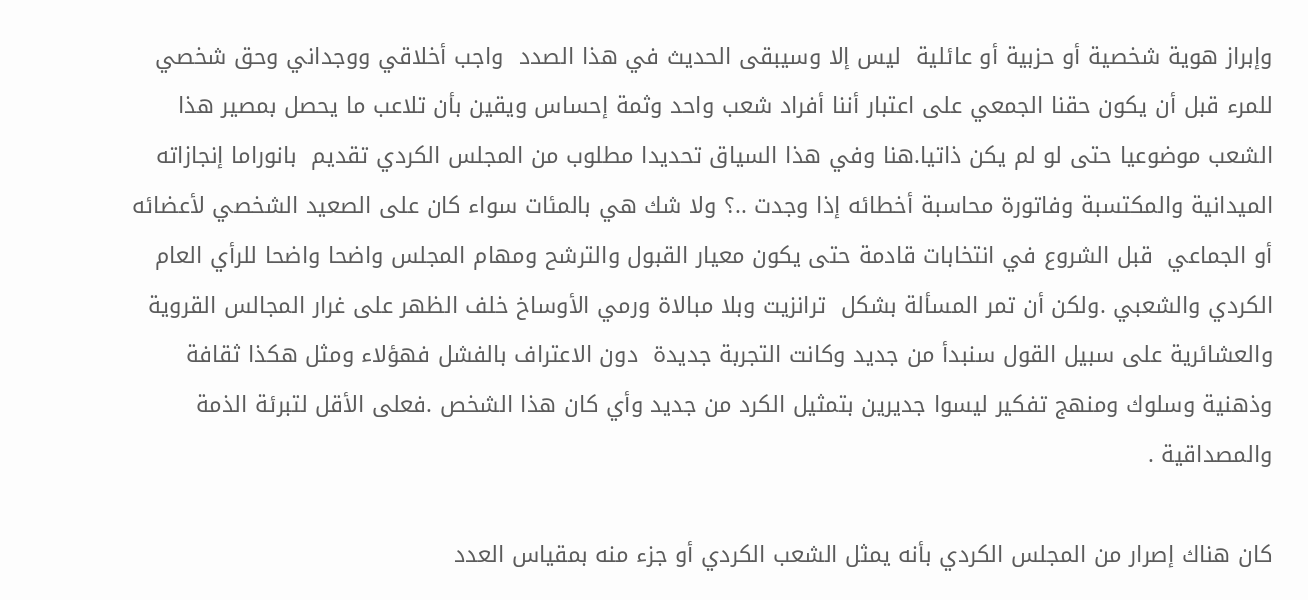وإبراز هوية شخصية أو حزبية أو عائلية  ليس إلا وسيبقى الحديث في هذا الصدد  واجب أخلاقي ووجداني وحق شخصي للمرء قبل أن يكون حقنا الجمعي على اعتبار أننا أفراد شعب واحد وثمة إحساس ويقين بأن تلاعب ما يحصل بمصير هذا الشعب موضوعيا حتى لو لم يكن ذاتيا.هنا وفي هذا السياق تحديدا مطلوب من المجلس الكردي تقديم  بانوراما إنجازاته الميدانية والمكتسبة وفاتورة محاسبة أخطائه إذا وجدت ..؟ ولا شك هي بالمئات سواء كان على الصعيد الشخصي لأعضائه أو الجماعي  قبل الشروع في انتخابات قادمة حتى يكون معيار القبول والترشح ومهام المجلس واضحا واضحا للرأي العام الكردي والشعبي .ولكن أن تمر المسألة بشكل  ترانزيت وبلا مبالاة ورمي الأوساخ خلف الظهر على غرار المجالس القروية والعشائرية على سبيل القول سنبدأ من جديد وكانت التجربة جديدة  دون الاعتراف بالفشل فهؤلاء ومثل هكذا ثقافة وذهنية وسلوك ومنهج تفكير ليسوا جديرين بتمثيل الكرد من جديد وأي كان هذا الشخص .فعلى الأقل لتبرئة الذمة والمصداقية .

كان هناك إصرار من المجلس الكردي بأنه يمثل الشعب الكردي أو جزء منه بمقياس العدد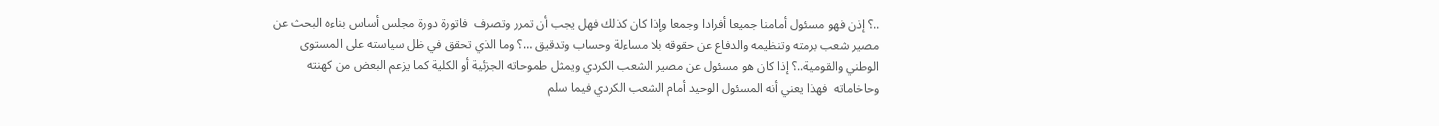..؟ إذن فهو مسئول أمامنا جميعا أفرادا وجمعا وإذا كان كذلك فهل يجب أن تمرر وتصرف  فاتورة دورة مجلس أساس بناءه البحث عن مصير شعب برمته وتنظيمه والدفاع عن حقوقه بلا مساءلة وحساب وتدقيق …؟ وما الذي تحقق في ظل سياسته على المستوى الوطني والقومية..؟ إذا كان هو مسئول عن مصير الشعب الكردي ويمثل طموحاته الجزئية أو الكلية كما يزعم البعض من كهنته وحاخاماته  فهذا يعني أنه المسئول الوحيد أمام الشعب الكردي فيما سلم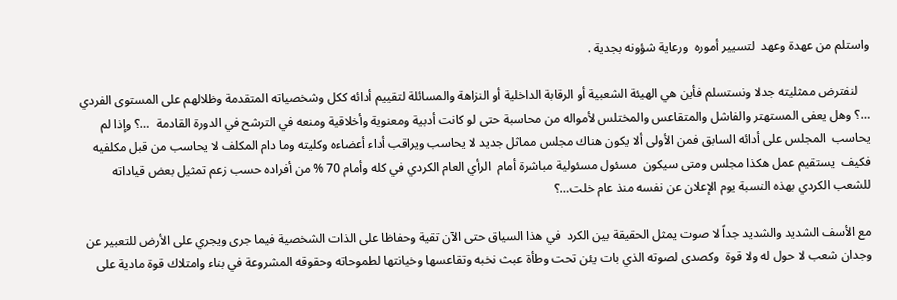واستلم من عهدة وعهد  لتسيير أموره  ورعاية شؤونه بجدية .

    لنفترض ممثليته جدلا ونستسلم فأين هي الهيئة الشعبية أو الرقابة الداخلية أو النزاهة والمسائلة لتقييم أدائه ككل وشخصياته المتقدمة وظلالهم على المستوى الفردي …؟ وهل يعفى المستهتر والفاشل والمتقاعس والمختلس لأمواله من محاسبة حتى لو كانت أدبية ومعنوية وأخلاقية ومنعه في الترشح في الدورة القادمة  …؟ وإذا لم يحاسب  المجلس على أدائه السابق فمن الأولى ألا يكون هناك مجلس مماثل جديد لا يحاسب ويراقب أداء أعضاءه وكليته وما دام المكلف لا يحاسب من قبل مكلفيه فكيف  يستقيم عمل هكذا مجلس ومتى سيكون  مسئول مسئولية مباشرة أمام  الرأي العام الكردي في كله وأمام 70 % من أفراده حسب زعم تمثيل بعض قياداته للشعب الكردي بهذه النسبة يوم الإعلان عن نفسه منذ عام خلت…؟

مع الأسف الشديد والشديد جداً لا صوت يمثل الحقيقة بين الكرد  في هذا السياق حتى الآن تقية وحفاظا على الذات الشخصية فيما جرى ويجري على الأرض للتعبير عن وجدان شعب لا حول له ولا قوة  وكصدى لصوته الذي بات يئن تحت وطأة عبث نخبه وتقاعسها وخيانتها لطموحاته وحقوقه المشروعة في بناء وامتلاك قوة مادية على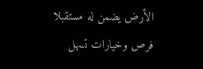الأرض يضمن له مستقبلا فرص وخيارات تسهل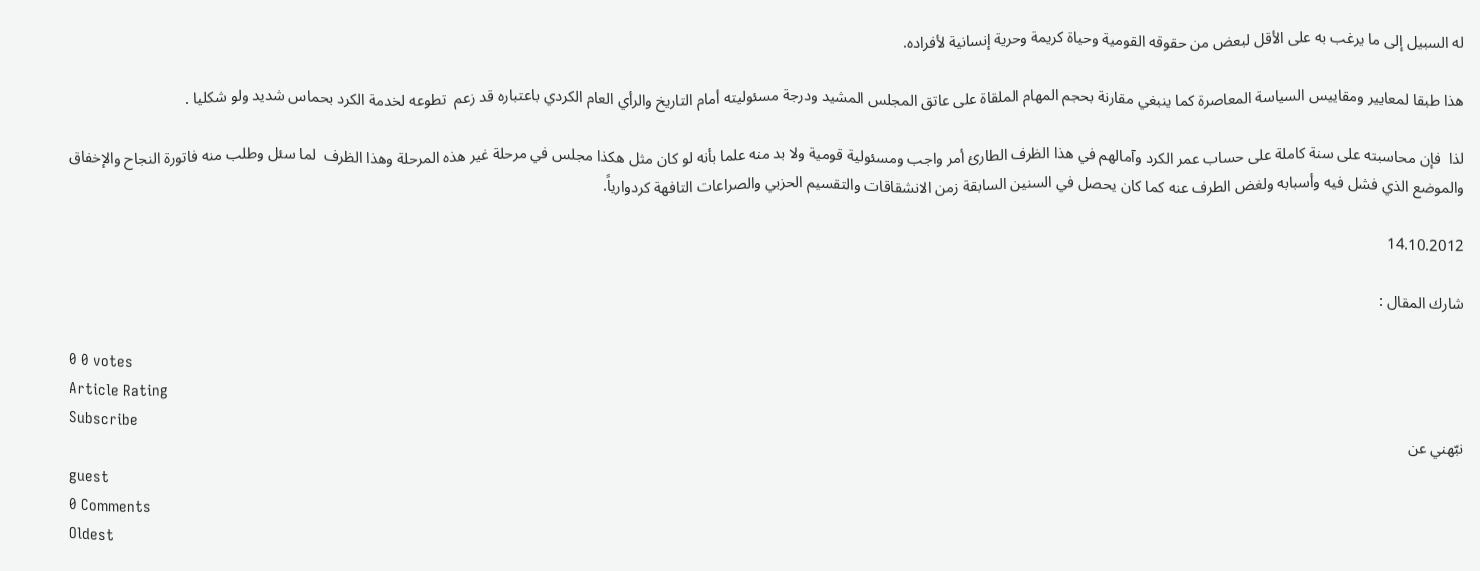له السبيل إلى ما يرغب به على الأقل لبعض من حقوقه القومية وحياة كريمة وحرية إنسانية لأفراده.

هذا طبقا لمعايير ومقاييس السياسة المعاصرة كما ينبغي مقارنة بحجم المهام الملقاة على عاتق المجلس المشيد ودرجة مسئوليته أمام التاريخ والرأي العام الكردي باعتباره قد زعم  تطوعه لخدمة الكرد بحماس شديد ولو شكليا .

لذا  فإن محاسبته على سنة كاملة على حساب عمر الكرد وآمالهم في هذا الظرف الطارئ أمر واجب ومسئولية قومية ولا بد منه علما بأنه لو كان مثل هكذا مجلس في مرحلة غير هذه المرحلة وهذا الظرف  لما سئل وطلب منه فاتورة النجاح والإخفاق والموضع الذي فشل فيه وأسبابه ولغض الطرف عنه كما كان يحصل في السنين السابقة زمن الانشقاقات والتقسيم الحزبي والصراعات التافهة كردوارياً.

14.10.2012

شارك المقال :

0 0 votes
Article Rating
Subscribe
نبّهني عن
guest
0 Comments
Oldest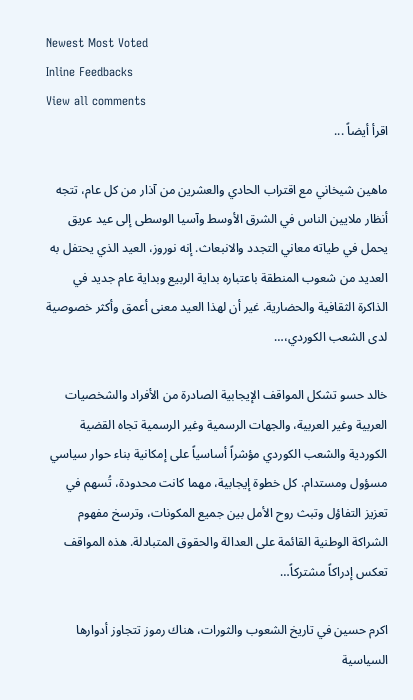Newest Most Voted
Inline Feedbacks
View all comments
اقرأ أيضاً ...

ماهين شيخاني مع اقتراب الحادي والعشرين من آذار من كل عام، تتجه أنظار ملايين الناس في الشرق الأوسط وآسيا الوسطى إلى عيد عريق يحمل في طياته معاني التجدد والانبعاث. إنه نوروز، العيد الذي يحتفل به العديد من شعوب المنطقة باعتباره بداية الربيع وبداية عام جديد في الذاكرة الثقافية والحضارية. غير أن لهذا العيد معنى أعمق وأكثر خصوصية لدى الشعب الكوردي،…

خالد حسو تشكل المواقف الإيجابية الصادرة من الأفراد والشخصيات العربية وغير العربية، والجهات الرسمية وغير الرسمية تجاه القضية الكوردية والشعب الكوردي مؤشراً أساسياً على إمكانية بناء حوار سياسي مسؤول ومستدام. كل خطوة إيجابية، مهما كانت محدودة، تُسهم في تعزيز التفاؤل وتبث روح الأمل بين جميع المكونات، وترسخ مفهوم الشراكة الوطنية القائمة على العدالة والحقوق المتبادلة. هذه المواقف تعكس إدراكاً مشتركاً…

اكرم حسين في تاريخ الشعوب والثورات، هناك رموز تتجاوز أدوارها السياسية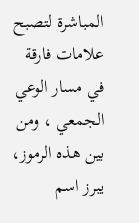المباشرة لتصبح علامات فارقة في مسار الوعي الجمعي ، ومن بين هذه الرموز، يبرز اسم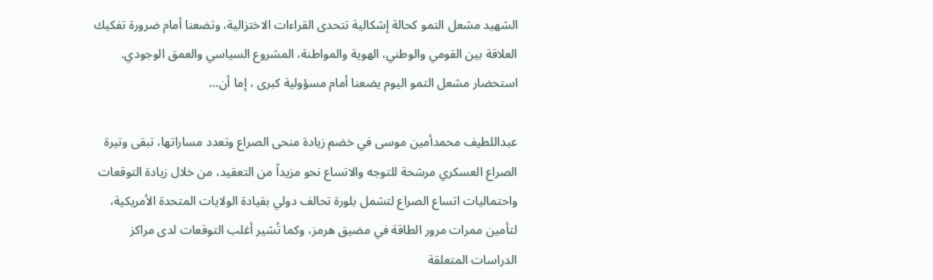الشهيد مشعل التمو كحالة إشكالية تتحدى القراءات الاختزالية، وتضعنا أمام ضرورة تفكيك العلاقة بين القومي والوطني، الهوية والمواطنة، المشروع السياسي والعمق الوجودي. استحضار مشعل التمو اليوم يضعنا أمام مسؤولية كبرى ، إما أن…

عبداللطيف محمدأمين موسى في خضم زيادة منحى الصراع وتعدد مساراتها، تبقى وتيرة الصراع العسكري مرشحة للتوجه والاتساع نحو مزيداً من التعقيد، من خلال زيادة التوقعات واحتماليات اتساع الصراع لتشمل بلورة تحالف دولي بقيادة الولايات المتحدة الأمريكية، لتأمين ممرات مرور الطاقة في مضيق هرمز، وكما تُشير أغلب التوقعات لدى مراكز الدراسات المتعلقة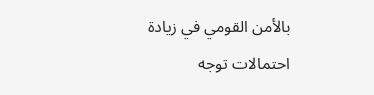بالأمن القومي في زيادة احتمالات توجه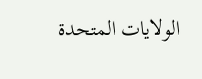الولايات المتحدة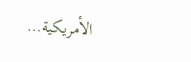الأمريكية…